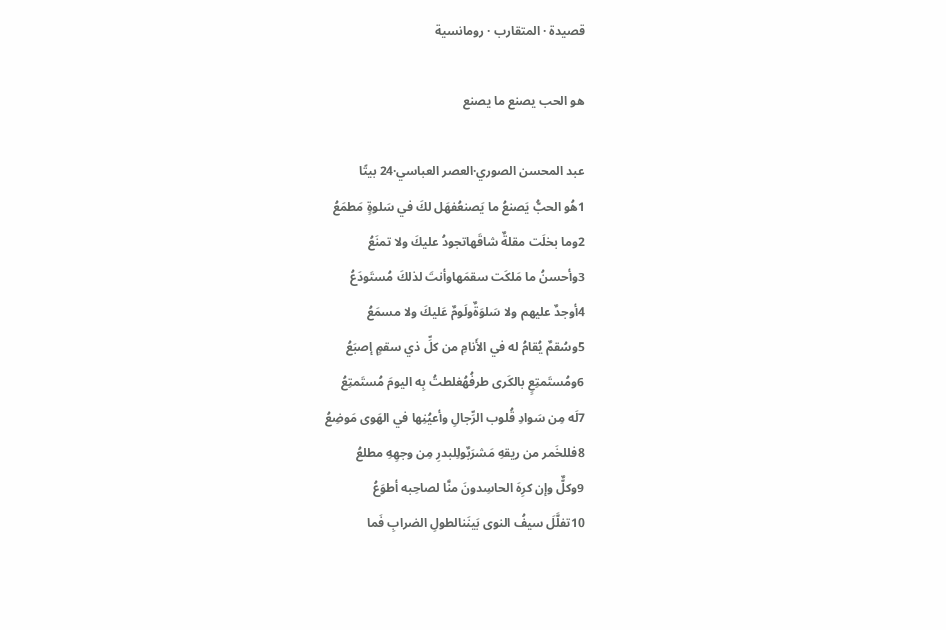قصيدة · المتقارب · رومانسية

هو الحب يصنع ما يصنع

عبد المحسن الصوري·العصر العباسي·24 بيتًا
1هُو الحبُّ يَصنعُ ما يَصنعُفهَل لكَ في سَلوةٍ مَطمَعُ
2وما بخلَت مقلةٌ شاقَهاتجودُ عليكَ ولا تمنَعُ
3وأحسنُ ما مَلكَت سقمَهاوأنتَ لذلكَ مُستَودَعُ
4أوجدٌ عليهم ولا سَلوَةٌولَومٌ عَليكَ ولا مسمَعُ
5وسُقمٌ يُقامُ له في الأَنامِ من كلِّ ذي سقمٍ إصبَعُ
6ومُستَمتِعٍ بالكَرى طرفُهُغلطتُ بِه اليومَ مُستَمتِعُ
7لَه مِن سَوادِ قُلوب الرِّجالِ وأعيُنِها في الهَوى مَوضِعُ
8فللخَمر من ريقهِ مَشرَبٌولِلبدرِ مِن وجهِهِ مطلعُ
9وكلٌّ وإن كرِهَ الحاسِدونَ منَّا لصاحِبه أطوَعُ
10تفلَّلَ سيفُ النوى بَينَنالطولِ الضرابِ فَما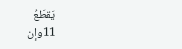يَقطَعُ
11وإن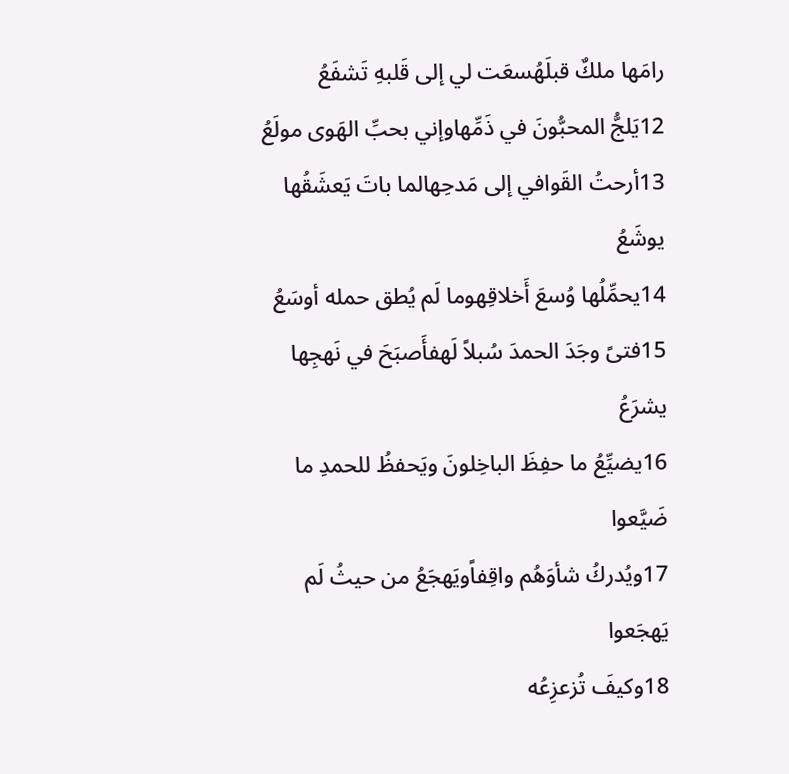رامَها ملكٌ قبلَهُسعَت لي إلى قَلبهِ تَشفَعُ
12يَلجُّ المحبُّونَ في ذَمِّهاوإني بحبِّ الهَوى مولَعُ
13أرحتُ القَوافي إلى مَدحِهالما باتَ يَعشَقُها يوشَعُ
14يحمِّلُها وُسعَ أَخلاقِهوما لَم يُطق حمله أوسَعُ
15فتىً وجَدَ الحمدَ سُبلاً لَهفأَصبَحَ في نَهجِها يشرَعُ
16يضيِّعُ ما حفِظَ الباخِلونَ ويَحفظُ للحمدِ ما ضَيَّعوا
17ويُدركُ شأوَهُم واقِفاًويَهجَعُ من حيثُ لَم يَهجَعوا
18وكيفَ تُزعزِعُه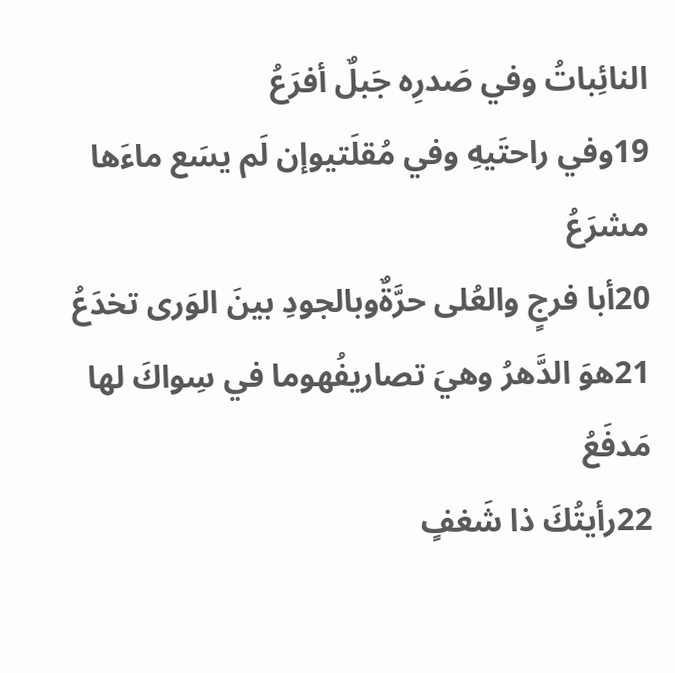النائِباتُ وفي صَدرِه جَبلٌ أفرَعُ
19وفي راحتَيهِ وفي مُقلَتيوإن لَم يسَع ماءَها مشرَعُ
20أبا فرجٍ والعُلى حرَّةٌوبالجودِ بينَ الوَرى تخدَعُ
21هوَ الدَّهرُ وهيَ تصاريفُهوما في سِواكَ لها مَدفَعُ
22رأيتُكَ ذا شَغفٍ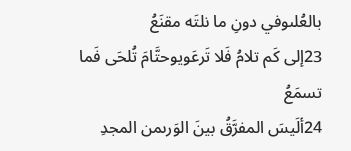بالعُلىوفي دونِ ما نلتَه مقنَعُ
23إلى كَم تلامُ فَلا تَرعَويوحتَّامَ تُلحَى فَما تسمَعُ
24ألَيسَ المفرَّقُ بينَ الوَرىمن المجدِ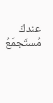عندكَ مُستَجمَعُ